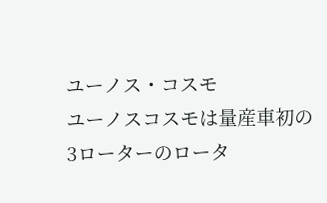ユーノス・コスモ
ユーノスコスモは量産車初の3ローターのロータ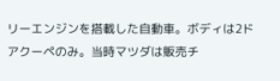リーエンジンを搭載した自動車。ボディは2ドアクーペのみ。当時マツダは販売チ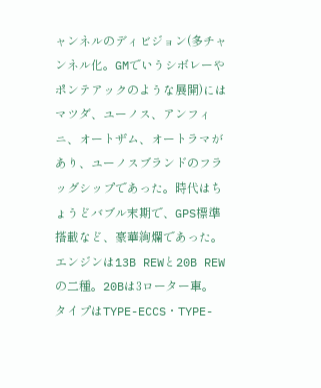ャンネルのディビジョン(多チャンネル化。GMでいうシボレーやポンテアックのような展開)にはマツダ、ユーノス、アンフィニ、オートザム、オートラマがあり、ユーノスブランドのフラッグシップであった。時代はちょうどバブル末期で、GPS標準搭載など、豪華絢爛であった。エンジンは13B REWと20B REWの二種。20Bは3ローター車。
タイプはTYPE-ECCS・TYPE-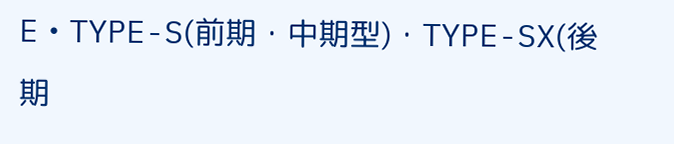E・TYPE-S(前期・中期型)・TYPE-SX(後期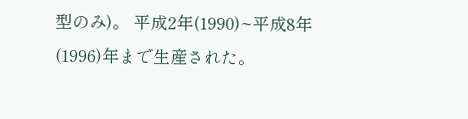型のみ)。 平成2年(1990)~平成8年(1996)年まで生産された。